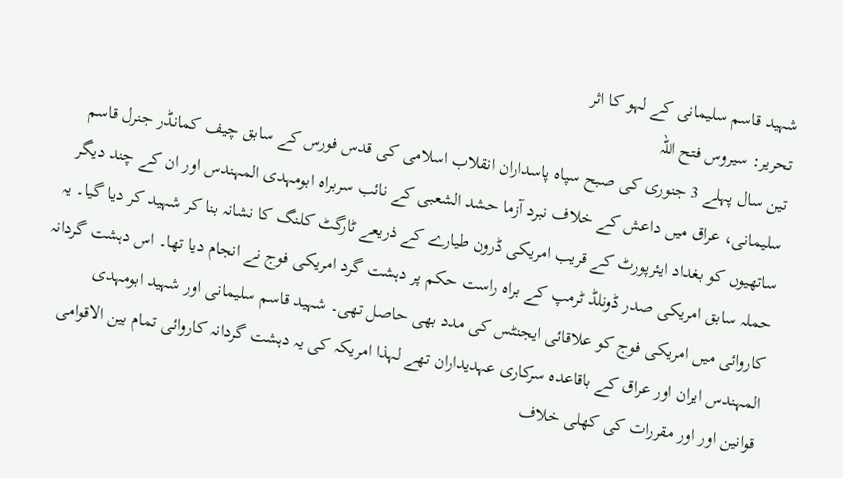شہید قاسم سلیمانی کے لہو کا اثر
تحریر: سیروس فتح اللہ
تین سال پہلے 3 جنوری کی صبح سپاہ پاسداران انقلاب اسلامی کی قدس فورس کے سابق چیف کمانڈر جنرل قاسم سلیمانی، عراق میں داعش کے خلاف نبرد آزما حشد الشعبی کے نائب سربراہ ابومہدی المہندس اور ان کے چند دیگر ساتھیوں کو بغداد ایئرپورٹ کے قریب امریکی ڈرون طیارے کے ذریعے ٹارگٹ کلنگ کا نشانہ بنا کر شہید کر دیا گیا۔ یہ حملہ سابق امریکی صدر ڈونلڈ ٹرمپ کے براہ راست حکم پر دہشت گرد امریکی فوج نے انجام دیا تھا۔ اس دہشت گردانہ کاروائی میں امریکی فوج کو علاقائی ایجنٹس کی مدد بھی حاصل تھی۔ شہید قاسم سلیمانی اور شہید ابومہدی المہندس ایران اور عراق کے باقاعدہ سرکاری عہدیداران تھے لہذا امریکہ کی یہ دہشت گردانہ کاروائی تمام بین الاقوامی قوانین اور اور مقررات کی کھلی خلاف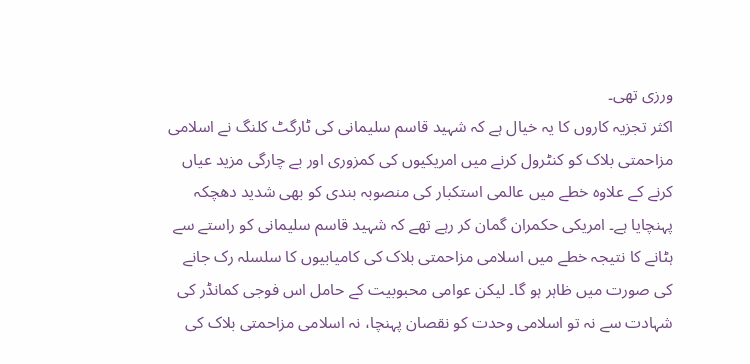ورزی تھی۔
اکثر تجزیہ کاروں کا یہ خیال ہے کہ شہید قاسم سلیمانی کی ٹارگٹ کلنگ نے اسلامی مزاحمتی بلاک کو کنٹرول کرنے میں امریکیوں کی کمزوری اور بے چارگی مزید عیاں کرنے کے علاوہ خطے میں عالمی استکبار کی منصوبہ بندی کو بھی شدید دھچکہ پہنچایا ہے۔ امریکی حکمران گمان کر رہے تھے کہ شہید قاسم سلیمانی کو راستے سے ہٹانے کا نتیجہ خطے میں اسلامی مزاحمتی بلاک کی کامیابیوں کا سلسلہ رک جانے کی صورت میں ظاہر ہو گا۔ لیکن عوامی محبوبیت کے حامل اس فوجی کمانڈر کی شہادت سے نہ تو اسلامی وحدت کو نقصان پہنچا، نہ اسلامی مزاحمتی بلاک کی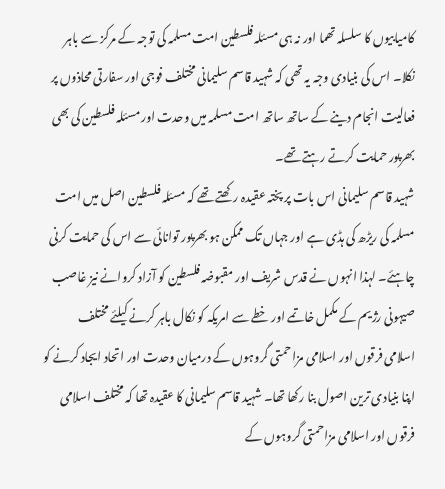کامیابیوں کا سلسلہ تھما اور نہ ہی مسئلہ فلسطین امت مسلمہ کی توجہ کے مرکز سے باہر نکلا۔ اس کی بنیادی وجہ یہ تھی کہ شہید قاسم سلیمانی مختلف فوجی اور سفارتی محاذوں پر فعالیت انجام دینے کے ساتھ ساتھ امت مسلمہ میں وحدت اور مسئلہ فلسطین کی بھی بھرپور حمایت کرتے رہتے تھے۔
شہید قاسم سلیمانی اس بات پر پختہ عقیدہ رکھتے تھے کہ مسئلہ فلسطین اصل میں امت مسلمہ کی ریڑھ کی ہڈی ہے اور جہاں تک ممکن ہو بھرپور توانائی سے اس کی حمایت کرنی چاہئے۔ لہذا انہوں نے قدس شریف اور مقبوضہ فلسطین کو آزاد کروانے نیز غاصب صیہونی رژیم کے مکمل خاتمے اور خطے سے امریکہ کو نکال باہر کرنے کیلئے مختلف اسلامی فرقوں اور اسلامی مزاحمتی گروہوں کے درمیان وحدت اور اتحاد ایجاد کرنے کو اپنا بنیادی ترین اصول بنا رکھا تھا۔ شہید قاسم سلیمانی کا عقیدہ تھا کہ مختلف اسلامی فرقوں اور اسلامی مزاحمتی گروہوں کے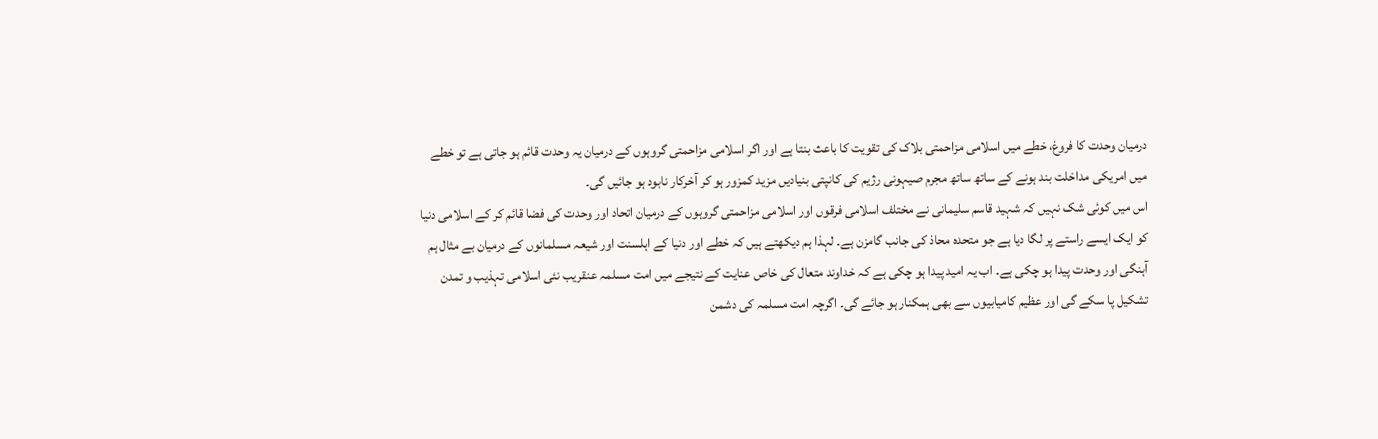درمیان وحدت کا فروغ، خطے میں اسلامی مزاحمتی بلاک کی تقویت کا باعث بنتا ہے اور اگر اسلامی مزاحمتی گروہوں کے درمیان یہ وحدت قائم ہو جاتی ہے تو خطے میں امریکی مداخلت بند ہونے کے ساتھ ساتھ مجرم صیہونی رژیم کی کانپتی بنیادیں مزید کمزور ہو کر آخرکار نابود ہو جائیں گی۔
اس میں کوئی شک نہیں کہ شہید قاسم سلیمانی نے مختلف اسلامی فرقوں اور اسلامی مزاحمتی گروہوں کے درمیان اتحاد اور وحدت کی فضا قائم کر کے اسلامی دنیا کو ایک ایسے راستے پر لگا دیا ہے جو متحدہ محاذ کی جانب گامزن ہے۔ لہذا ہم دیکھتے ہیں کہ خطے اور دنیا کے اہلسنت اور شیعہ مسلمانوں کے درمیان بے مثال ہم آہنگی اور وحدت پیدا ہو چکی ہے۔ اب یہ امید پیدا ہو چکی ہے کہ خداوند متعال کی خاص عنایت کے نتیجے میں امت مسلمہ عنقریب نئی اسلامی تہذیب و تمدن تشکیل پا سکے گی اور عظیم کامیابیوں سے بھی ہمکنار ہو جائے گی۔ اگرچہ امت مسلمہ کی دشمن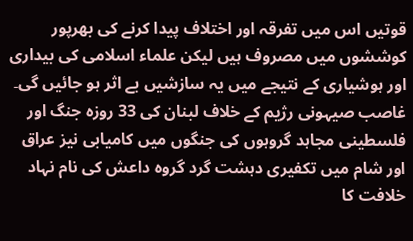قوتیں اس میں تفرقہ اور اختلاف پیدا کرنے کی بھرپور کوششوں میں مصروف ہیں لیکن علماء اسلامی کی بیداری اور ہوشیاری کے نتیجے میں یہ سازشیں بے اثر ہو جائیں گی۔
غاصب صیہونی رژیم کے خلاف لبنان کی 33 روزہ جنگ اور فلسطینی مجاہد گروہوں کی جنگوں میں کامیابی نیز عراق اور شام میں تکفیری دہشت گرد گروہ داعش کی نام نہاد خلافت کا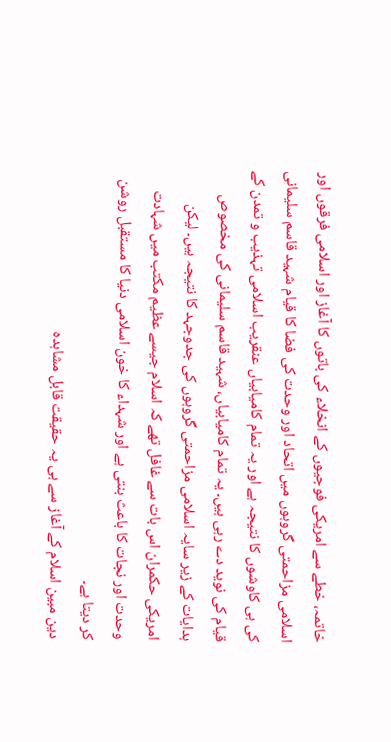خاتمہ، خطے سے امریکی فوجیوں کے انخلاء کی باتوں کا آغاز اور اسلامی فرقوں اور اسلامی مزاحمتی گروہوں میں اتحاد اور وحدت کی فضا کا قیام شہید قاسم سلیمانی کی ہی کاوشوں کا نتیجہ ہے اور یہ تمام کامیابیاں عنقریب اسلامی تہذیب و تمدن کے قیام کی نوید دے رہی ہیں۔ یہ تمام کامیابیاں، شہید قاسم سلیمانی کی مخصوص ہدایات کے زیر سایہ اسلامی مزاحمتی گروہوں کی جدوجہد کا نتیجہ ہیں۔ لیکن امریکی حکمران اس بات سے غافل تھے کہ اسلام جیسے عظیم مکتب میں شہادت وحدت اور نجات کا باعث بنتی ہے اور شہداء کا خون اسلامی دنیا کا مستقبل روشن کر دیتا ہے۔
دین مبین اسلام کے آغاز سے ہی یہ حقیقت قابل مشاہدہ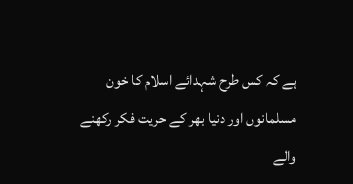ہے کہ کس طرح شہدائے اسلام کا خون مسلمانوں اور دنیا بھر کے حریت فکر رکھنے والے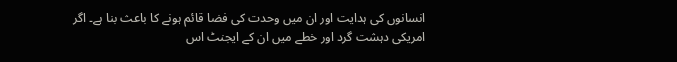انسانوں کی ہدایت اور ان میں وحدت کی فضا قائم ہونے کا باعث بنا ہے۔ اگر امریکی دہشت گرد اور خطے میں ان کے ایجنٹ اس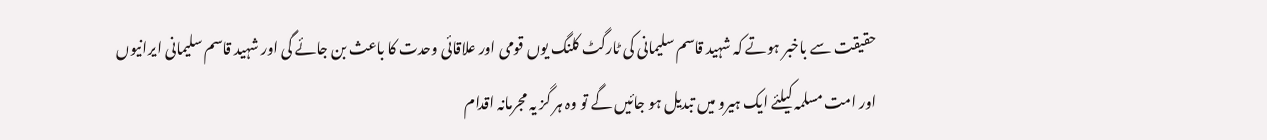حقیقت سے باخبر ہوتے کہ شہید قاسم سلیمانی کی ٹارگٹ کلنگ یوں قومی اور علاقائی وحدت کا باعث بن جائے گی اور شہید قاسم سلیمانی ایرانیوں اور امت مسلمہ کیلئے ایک ہیرو میں تبدیل ہو جائیں گے تو وہ ہر گز یہ مجرمانہ اقدام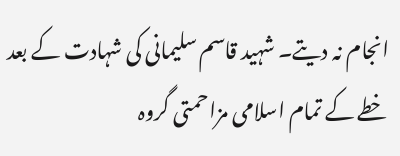انجام نہ دیتے۔ شہید قاسم سلیمانی کی شہادت کے بعد خطے کے تمام اسلامی مزاحمتی گروہ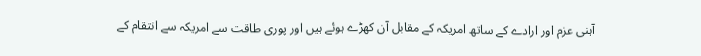آہنی عزم اور ارادے کے ساتھ امریکہ کے مقابل آن کھڑے ہوئے ہیں اور پوری طاقت سے امریکہ سے انتقام کے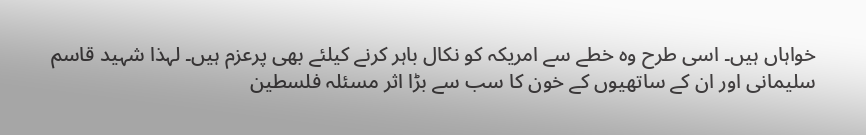خواہاں ہیں۔ اسی طرح وہ خطے سے امریکہ کو نکال باہر کرنے کیلئے بھی پرعزم ہیں۔ لہذا شہید قاسم سلیمانی اور ان کے ساتھیوں کے خون کا سب سے بڑا اثر مسئلہ فلسطین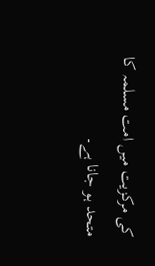کی مرکزیت میں امت مسلمہ کا متحد ہو جانا ہے۔